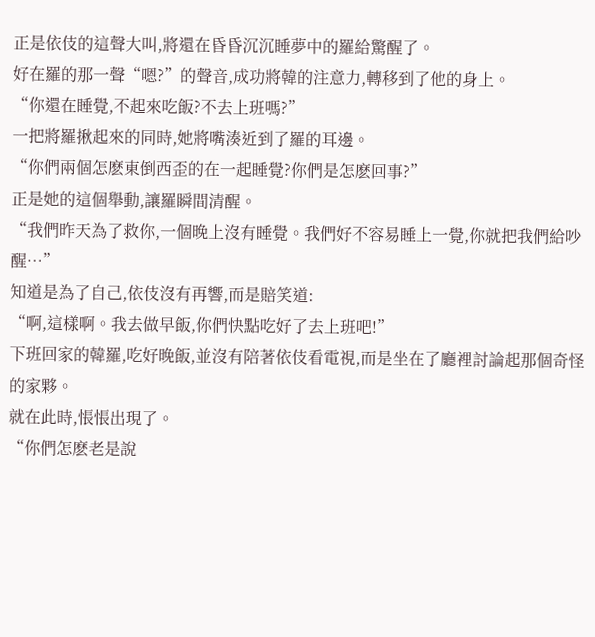正是依伎的這聲大叫,將還在昏昏沉沉睡夢中的羅給驚醒了。
好在羅的那一聲“嗯?”的聲音,成功將韓的注意力,轉移到了他的身上。
“你還在睡覺,不起來吃飯?不去上班嗎?”
一把將羅揪起來的同時,她將嘴湊近到了羅的耳邊。
“你們兩個怎麽東倒西歪的在一起睡覺?你們是怎麽回事?”
正是她的這個舉動,讓羅瞬間清醒。
“我們昨天為了救你,一個晚上沒有睡覺。我們好不容易睡上一覺,你就把我們給吵醒…”
知道是為了自己,依伎沒有再響,而是賠笑道:
“啊,這樣啊。我去做早飯,你們快點吃好了去上班吧!”
下班回家的韓羅,吃好晚飯,並沒有陪著依伎看電視,而是坐在了廳裡討論起那個奇怪的家夥。
就在此時,悵悵出現了。
“你們怎麽老是說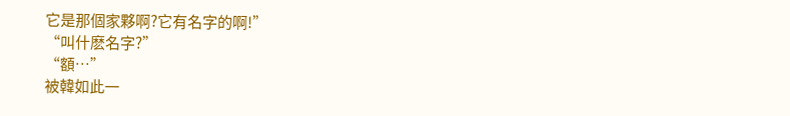它是那個家夥啊?它有名字的啊!”
“叫什麽名字?”
“額…”
被韓如此一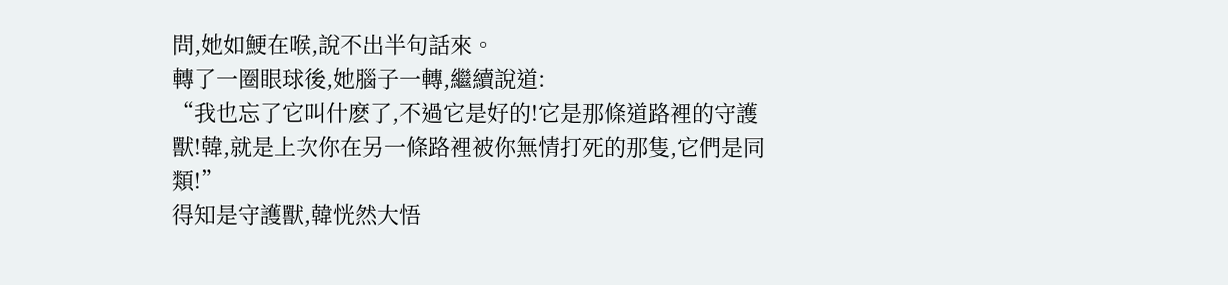問,她如鯁在喉,說不出半句話來。
轉了一圈眼球後,她腦子一轉,繼續說道:
“我也忘了它叫什麽了,不過它是好的!它是那條道路裡的守護獸!韓,就是上次你在另一條路裡被你無情打死的那隻,它們是同類!”
得知是守護獸,韓恍然大悟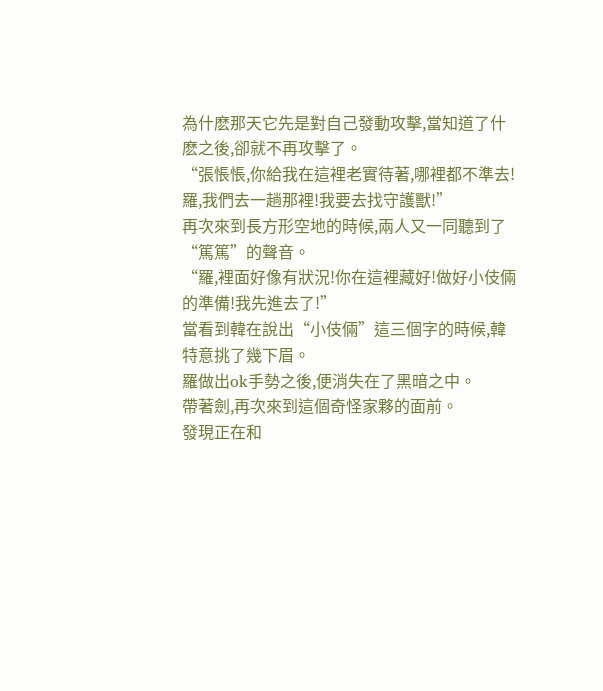為什麽那天它先是對自己發動攻擊,當知道了什麽之後,卻就不再攻擊了。
“張悵悵,你給我在這裡老實待著,哪裡都不準去!羅,我們去一趟那裡!我要去找守護獸!”
再次來到長方形空地的時候,兩人又一同聽到了“篤篤”的聲音。
“羅,裡面好像有狀況!你在這裡藏好!做好小伎倆的準備!我先進去了!”
當看到韓在說出“小伎倆”這三個字的時候,韓特意挑了幾下眉。
羅做出ok手勢之後,便消失在了黑暗之中。
帶著劍,再次來到這個奇怪家夥的面前。
發現正在和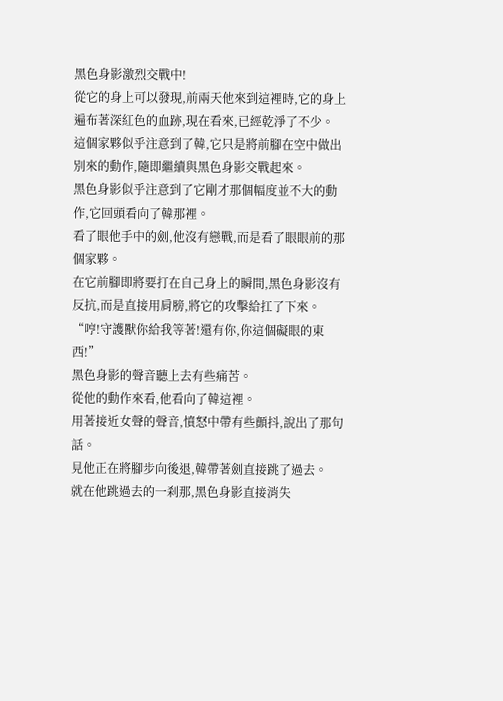黑色身影激烈交戰中!
從它的身上可以發現,前兩天他來到這裡時,它的身上遍布著深紅色的血跡,現在看來,已經乾淨了不少。
這個家夥似乎注意到了韓,它只是將前腳在空中做出別來的動作,隨即繼續與黑色身影交戰起來。
黑色身影似乎注意到了它剛才那個幅度並不大的動作,它回頭看向了韓那裡。
看了眼他手中的劍,他沒有戀戰,而是看了眼眼前的那個家夥。
在它前腳即將要打在自己身上的瞬間,黑色身影沒有反抗,而是直接用肩膀,將它的攻擊給扛了下來。
“哼!守護獸你給我等著!還有你,你這個礙眼的東西!”
黑色身影的聲音聽上去有些痛苦。
從他的動作來看,他看向了韓這裡。
用著接近女聲的聲音,憤怒中帶有些顫抖,說出了那句話。
見他正在將腳步向後退,韓帶著劍直接跳了過去。
就在他跳過去的一刹那,黑色身影直接消失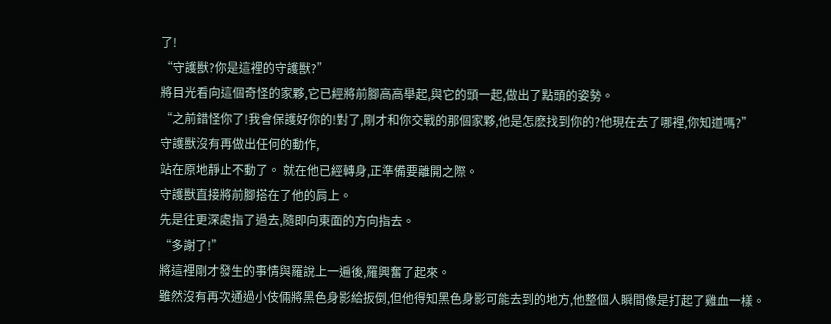了!
“守護獸?你是這裡的守護獸?”
將目光看向這個奇怪的家夥,它已經將前腳高高舉起,與它的頭一起,做出了點頭的姿勢。
“之前錯怪你了!我會保護好你的!對了,剛才和你交戰的那個家夥,他是怎麽找到你的?他現在去了哪裡,你知道嗎?”
守護獸沒有再做出任何的動作,
站在原地靜止不動了。 就在他已經轉身,正準備要離開之際。
守護獸直接將前腳搭在了他的肩上。
先是往更深處指了過去,隨即向東面的方向指去。
“多謝了!”
將這裡剛才發生的事情與羅說上一遍後,羅興奮了起來。
雖然沒有再次通過小伎倆將黑色身影給扳倒,但他得知黑色身影可能去到的地方,他整個人瞬間像是打起了雞血一樣。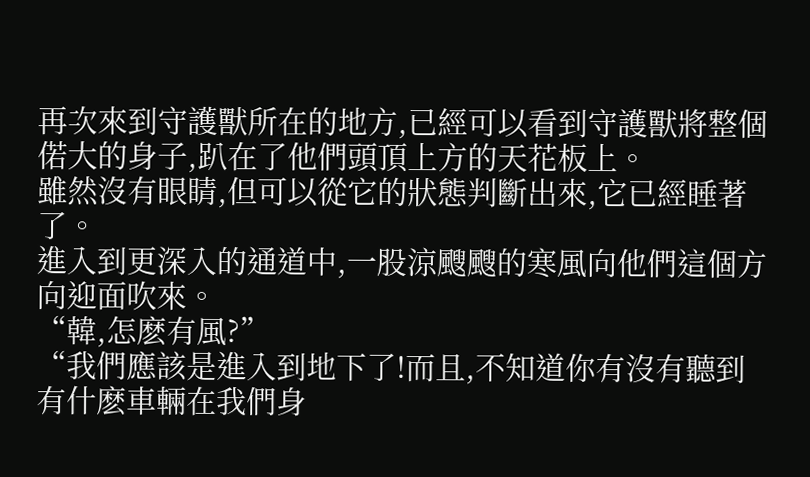再次來到守護獸所在的地方,已經可以看到守護獸將整個偌大的身子,趴在了他們頭頂上方的天花板上。
雖然沒有眼睛,但可以從它的狀態判斷出來,它已經睡著了。
進入到更深入的通道中,一股涼颼颼的寒風向他們這個方向迎面吹來。
“韓,怎麽有風?”
“我們應該是進入到地下了!而且,不知道你有沒有聽到有什麽車輛在我們身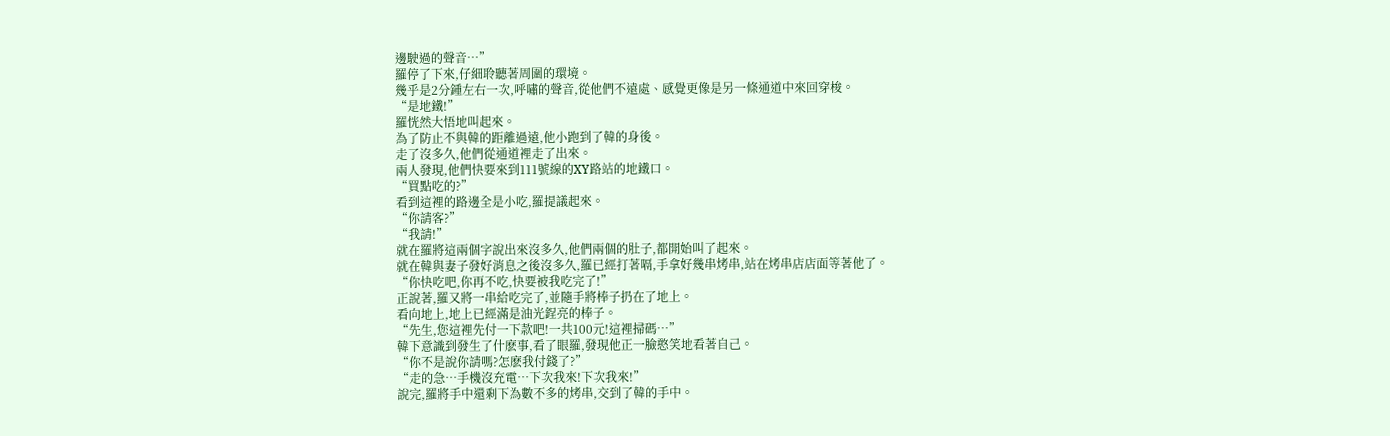邊駛過的聲音…”
羅停了下來,仔細聆聽著周圍的環境。
幾乎是2分鍾左右一次,呼嘯的聲音,從他們不遠處、感覺更像是另一條通道中來回穿梭。
“是地鐵!”
羅恍然大悟地叫起來。
為了防止不與韓的距離過遠,他小跑到了韓的身後。
走了沒多久,他們從通道裡走了出來。
兩人發現,他們快要來到111號線的XY路站的地鐵口。
“買點吃的?”
看到這裡的路邊全是小吃,羅提議起來。
“你請客?”
“我請!”
就在羅將這兩個字說出來沒多久,他們兩個的肚子,都開始叫了起來。
就在韓與妻子發好消息之後沒多久,羅已經打著嗝,手拿好幾串烤串,站在烤串店店面等著他了。
“你快吃吧,你再不吃,快要被我吃完了!”
正說著,羅又將一串給吃完了,並隨手將棒子扔在了地上。
看向地上,地上已經滿是油光鋥亮的棒子。
“先生,您這裡先付一下款吧!一共100元!這裡掃碼…”
韓下意識到發生了什麽事,看了眼羅,發現他正一臉憨笑地看著自己。
“你不是說你請嗎?怎麽我付錢了?”
“走的急…手機沒充電…下次我來!下次我來!”
說完,羅將手中還剩下為數不多的烤串,交到了韓的手中。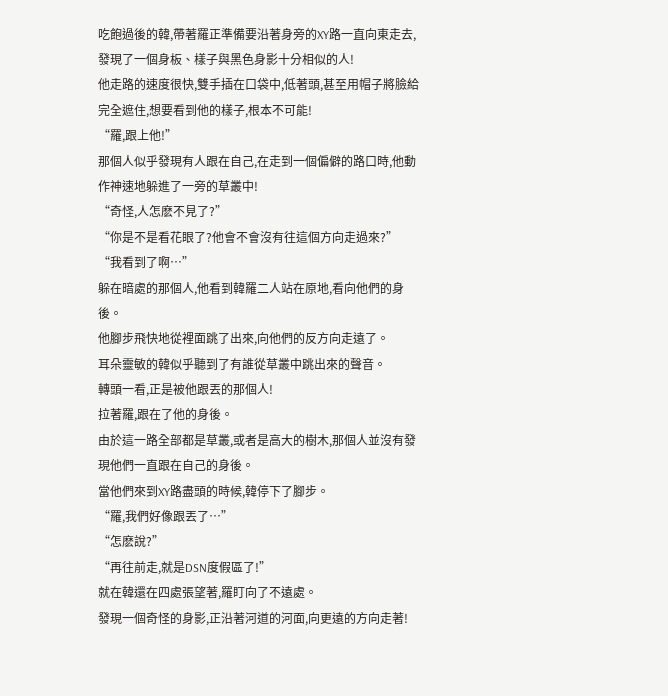吃飽過後的韓,帶著羅正準備要沿著身旁的XY路一直向東走去,發現了一個身板、樣子與黑色身影十分相似的人!
他走路的速度很快,雙手插在口袋中,低著頭,甚至用帽子將臉給完全遮住,想要看到他的樣子,根本不可能!
“羅,跟上他!”
那個人似乎發現有人跟在自己,在走到一個偏僻的路口時,他動作神速地躲進了一旁的草叢中!
“奇怪,人怎麽不見了?”
“你是不是看花眼了?他會不會沒有往這個方向走過來?”
“我看到了啊…”
躲在暗處的那個人,他看到韓羅二人站在原地,看向他們的身後。
他腳步飛快地從裡面跳了出來,向他們的反方向走遠了。
耳朵靈敏的韓似乎聽到了有誰從草叢中跳出來的聲音。
轉頭一看,正是被他跟丟的那個人!
拉著羅,跟在了他的身後。
由於這一路全部都是草叢,或者是高大的樹木,那個人並沒有發現他們一直跟在自己的身後。
當他們來到XY路盡頭的時候,韓停下了腳步。
“羅,我們好像跟丟了…”
“怎麽說?”
“再往前走,就是DSN度假區了!”
就在韓還在四處張望著,羅盯向了不遠處。
發現一個奇怪的身影,正沿著河道的河面,向更遠的方向走著!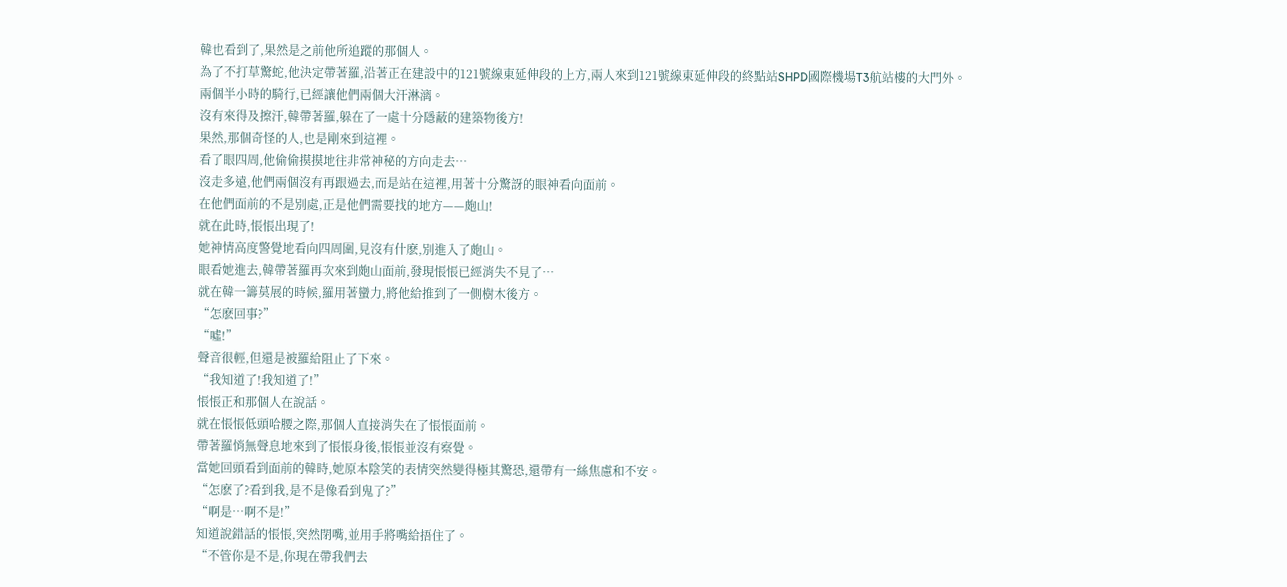韓也看到了,果然是之前他所追蹤的那個人。
為了不打草驚蛇,他決定帶著羅,沿著正在建設中的121號線東延伸段的上方,兩人來到121號線東延伸段的終點站SHPD國際機場T3航站樓的大門外。
兩個半小時的騎行,已經讓他們兩個大汗淋漓。
沒有來得及擦汗,韓帶著羅,躲在了一處十分隱蔽的建築物後方!
果然,那個奇怪的人,也是剛來到這裡。
看了眼四周,他偷偷摸摸地往非常神秘的方向走去…
沒走多遠,他們兩個沒有再跟過去,而是站在這裡,用著十分驚訝的眼神看向面前。
在他們面前的不是別處,正是他們需要找的地方——皰山!
就在此時,悵悵出現了!
她神情高度警覺地看向四周圍,見沒有什麽,別進入了皰山。
眼看她進去,韓帶著羅再次來到皰山面前,發現悵悵已經消失不見了…
就在韓一籌莫展的時候,羅用著蠻力,將他給推到了一側樹木後方。
“怎麽回事?”
“噓!”
聲音很輕,但還是被羅給阻止了下來。
“我知道了!我知道了!”
悵悵正和那個人在說話。
就在悵悵低頭哈腰之際,那個人直接消失在了悵悵面前。
帶著羅悄無聲息地來到了悵悵身後,悵悵並沒有察覺。
當她回頭看到面前的韓時,她原本陰笑的表情突然變得極其驚恐,還帶有一絲焦慮和不安。
“怎麽了?看到我,是不是像看到鬼了?”
“啊是…啊不是!”
知道說錯話的悵悵,突然閉嘴,並用手將嘴給捂住了。
“不管你是不是,你現在帶我們去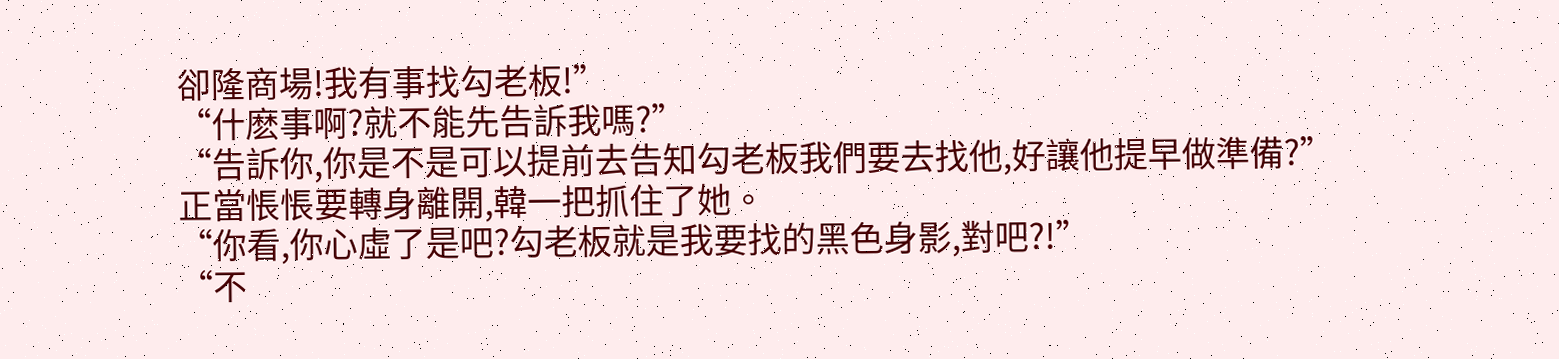卻隆商場!我有事找勾老板!”
“什麽事啊?就不能先告訴我嗎?”
“告訴你,你是不是可以提前去告知勾老板我們要去找他,好讓他提早做準備?”
正當悵悵要轉身離開,韓一把抓住了她。
“你看,你心虛了是吧?勾老板就是我要找的黑色身影,對吧?!”
“不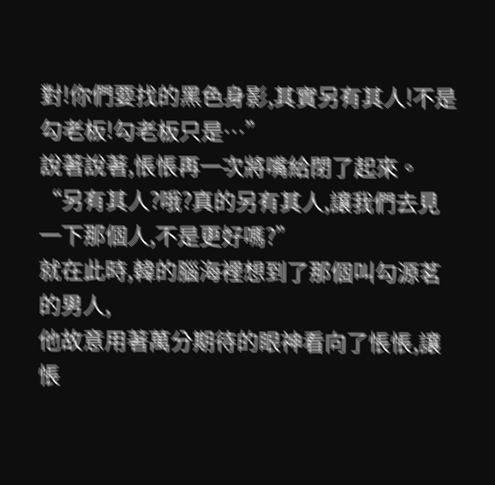對!你們要找的黑色身影,其實另有其人!不是勾老板!勾老板只是…”
說著說著,悵悵再一次將嘴給閉了起來。
“另有其人?哦?真的另有其人,讓我們去見一下那個人,不是更好嗎?”
就在此時,韓的腦海裡想到了那個叫勾源茗的男人,
他故意用著萬分期待的眼神看向了悵悵,讓悵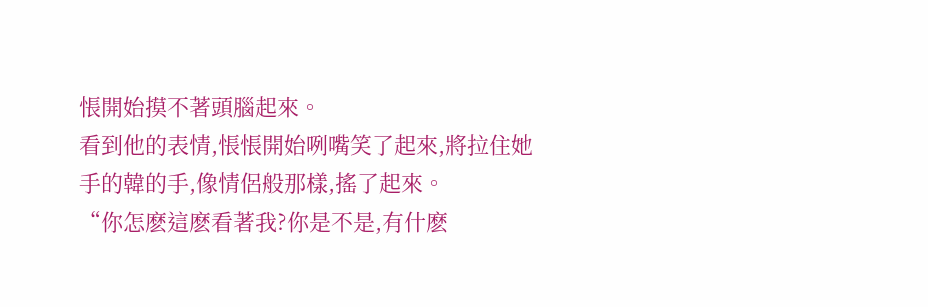悵開始摸不著頭腦起來。
看到他的表情,悵悵開始咧嘴笑了起來,將拉住她手的韓的手,像情侶般那樣,搖了起來。
“你怎麽這麽看著我?你是不是,有什麽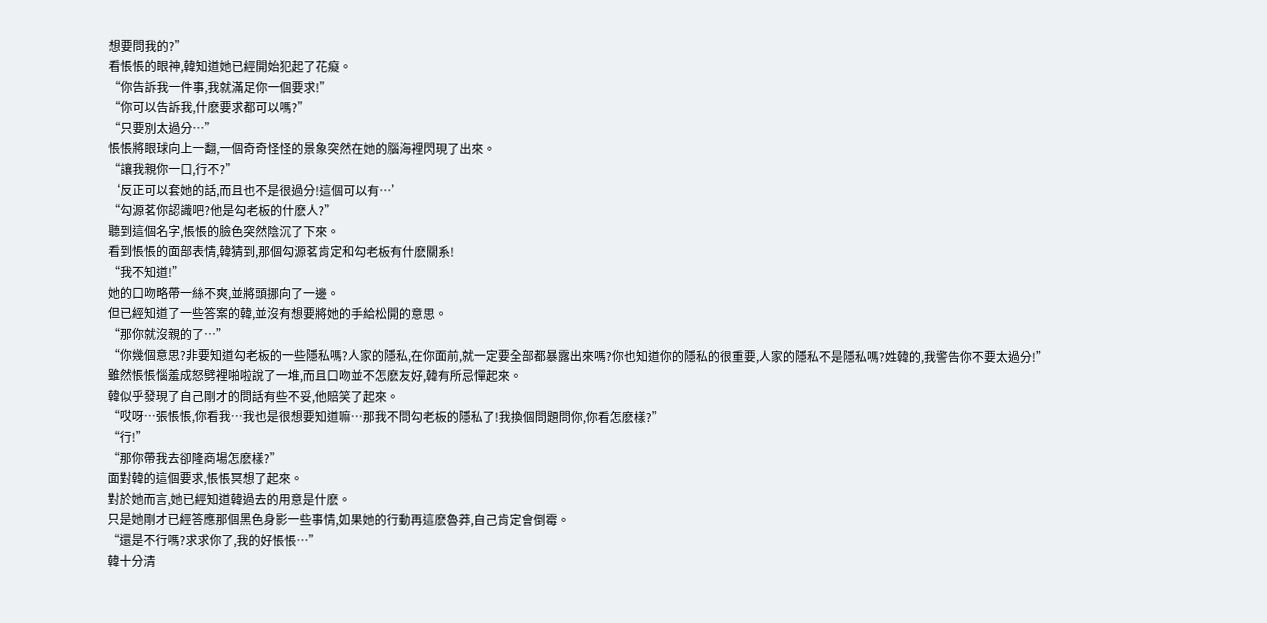想要問我的?”
看悵悵的眼神,韓知道她已經開始犯起了花癡。
“你告訴我一件事,我就滿足你一個要求!”
“你可以告訴我,什麽要求都可以嗎?”
“只要別太過分…”
悵悵將眼球向上一翻,一個奇奇怪怪的景象突然在她的腦海裡閃現了出來。
“讓我親你一口,行不?”
‘反正可以套她的話,而且也不是很過分!這個可以有…’
“勾源茗你認識吧?他是勾老板的什麽人?”
聽到這個名字,悵悵的臉色突然陰沉了下來。
看到悵悵的面部表情,韓猜到,那個勾源茗肯定和勾老板有什麽關系!
“我不知道!”
她的口吻略帶一絲不爽,並將頭挪向了一邊。
但已經知道了一些答案的韓,並沒有想要將她的手給松開的意思。
“那你就沒親的了…”
“你幾個意思?非要知道勾老板的一些隱私嗎?人家的隱私,在你面前,就一定要全部都暴露出來嗎?你也知道你的隱私的很重要,人家的隱私不是隱私嗎?姓韓的,我警告你不要太過分!”
雖然悵悵惱羞成怒劈裡啪啦說了一堆,而且口吻並不怎麽友好,韓有所忌憚起來。
韓似乎發現了自己剛才的問話有些不妥,他賠笑了起來。
“哎呀…張悵悵,你看我…我也是很想要知道嘛…那我不問勾老板的隱私了!我換個問題問你,你看怎麽樣?”
“行!”
“那你帶我去卻隆商場怎麽樣?”
面對韓的這個要求,悵悵冥想了起來。
對於她而言,她已經知道韓過去的用意是什麽。
只是她剛才已經答應那個黑色身影一些事情,如果她的行動再這麽魯莽,自己肯定會倒霉。
“還是不行嗎?求求你了,我的好悵悵…”
韓十分清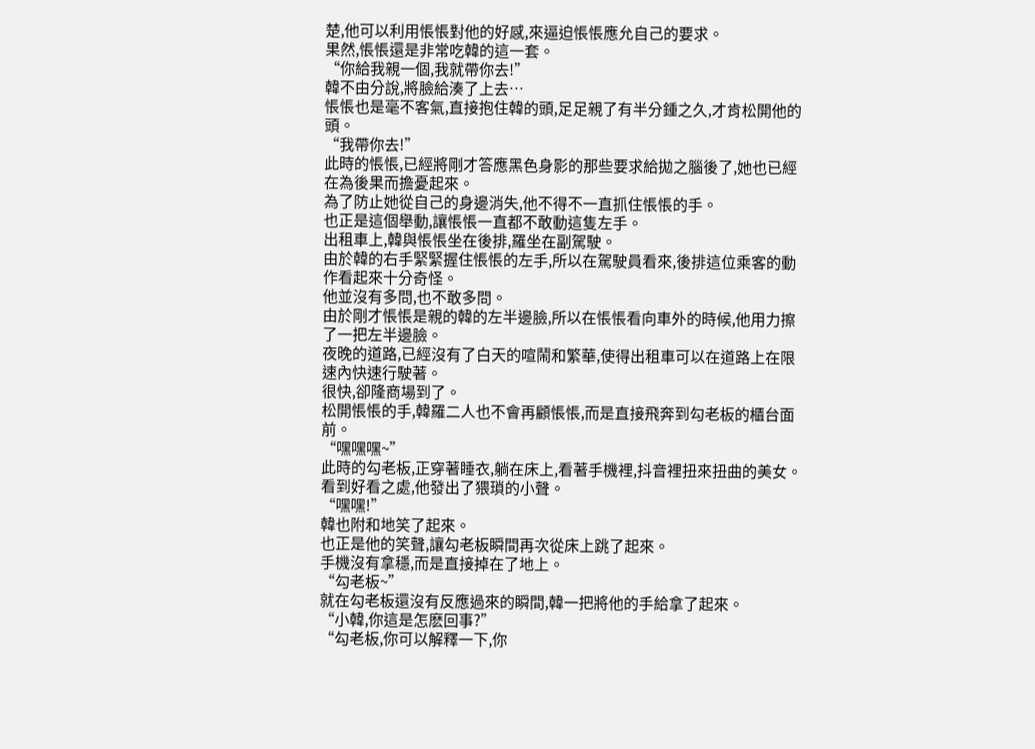楚,他可以利用悵悵對他的好感,來逼迫悵悵應允自己的要求。
果然,悵悵還是非常吃韓的這一套。
“你給我親一個,我就帶你去!”
韓不由分說,將臉給湊了上去…
悵悵也是毫不客氣,直接抱住韓的頭,足足親了有半分鍾之久,才肯松開他的頭。
“我帶你去!”
此時的悵悵,已經將剛才答應黑色身影的那些要求給拋之腦後了,她也已經在為後果而擔憂起來。
為了防止她從自己的身邊消失,他不得不一直抓住悵悵的手。
也正是這個舉動,讓悵悵一直都不敢動這隻左手。
出租車上,韓與悵悵坐在後排,羅坐在副駕駛。
由於韓的右手緊緊握住悵悵的左手,所以在駕駛員看來,後排這位乘客的動作看起來十分奇怪。
他並沒有多問,也不敢多問。
由於剛才悵悵是親的韓的左半邊臉,所以在悵悵看向車外的時候,他用力擦了一把左半邊臉。
夜晚的道路,已經沒有了白天的喧鬧和繁華,使得出租車可以在道路上在限速內快速行駛著。
很快,卻隆商場到了。
松開悵悵的手,韓羅二人也不會再顧悵悵,而是直接飛奔到勾老板的櫃台面前。
“嘿嘿嘿~”
此時的勾老板,正穿著睡衣,躺在床上,看著手機裡,抖音裡扭來扭曲的美女。
看到好看之處,他發出了猥瑣的小聲。
“嘿嘿!”
韓也附和地笑了起來。
也正是他的笑聲,讓勾老板瞬間再次從床上跳了起來。
手機沒有拿穩,而是直接掉在了地上。
“勾老板~”
就在勾老板還沒有反應過來的瞬間,韓一把將他的手給拿了起來。
“小韓,你這是怎麽回事?”
“勾老板,你可以解釋一下,你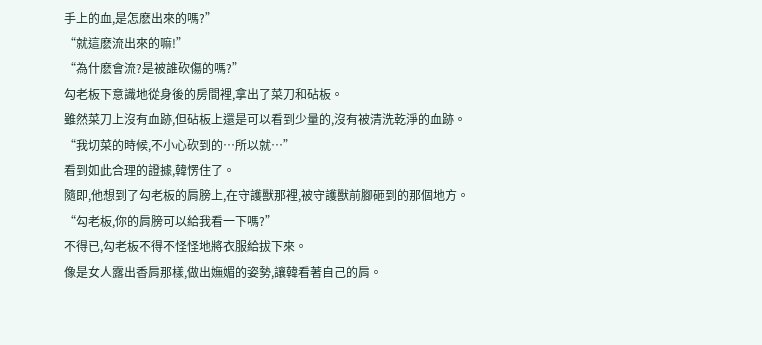手上的血,是怎麽出來的嗎?”
“就這麽流出來的嘛!”
“為什麽會流?是被誰砍傷的嗎?”
勾老板下意識地從身後的房間裡,拿出了菜刀和砧板。
雖然菜刀上沒有血跡,但砧板上還是可以看到少量的,沒有被清洗乾淨的血跡。
“我切菜的時候,不小心砍到的…所以就…”
看到如此合理的證據,韓愣住了。
隨即,他想到了勾老板的肩膀上,在守護獸那裡,被守護獸前腳砸到的那個地方。
“勾老板,你的肩膀可以給我看一下嗎?”
不得已,勾老板不得不怪怪地將衣服給拔下來。
像是女人露出香肩那樣,做出嫵媚的姿勢,讓韓看著自己的肩。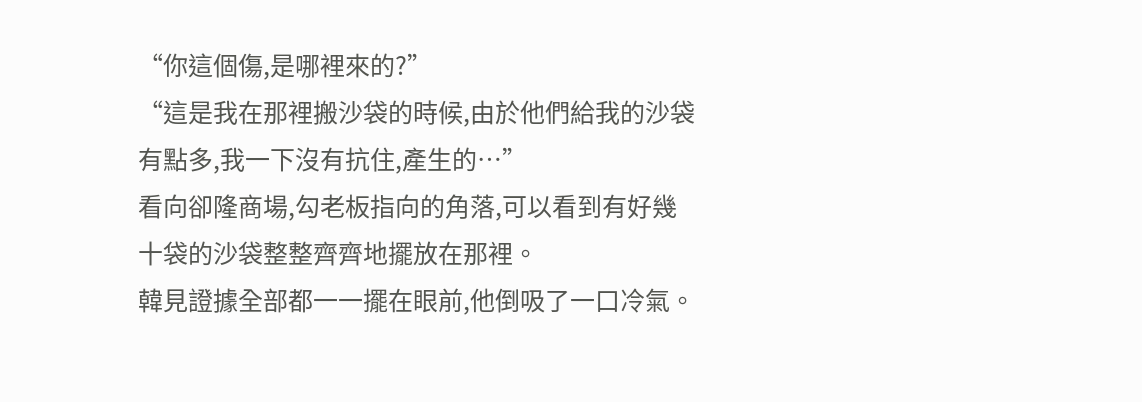“你這個傷,是哪裡來的?”
“這是我在那裡搬沙袋的時候,由於他們給我的沙袋有點多,我一下沒有抗住,產生的…”
看向卻隆商場,勾老板指向的角落,可以看到有好幾十袋的沙袋整整齊齊地擺放在那裡。
韓見證據全部都一一擺在眼前,他倒吸了一口冷氣。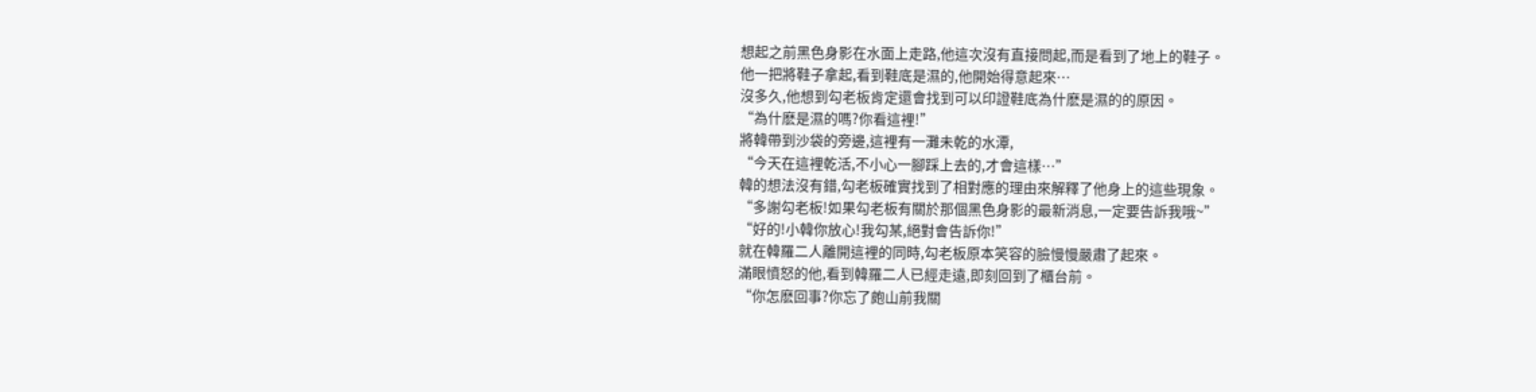想起之前黑色身影在水面上走路,他這次沒有直接問起,而是看到了地上的鞋子。
他一把將鞋子拿起,看到鞋底是濕的,他開始得意起來…
沒多久,他想到勾老板肯定還會找到可以印證鞋底為什麽是濕的的原因。
“為什麽是濕的嗎?你看這裡!”
將韓帶到沙袋的旁邊,這裡有一灘未乾的水潭,
“今天在這裡乾活,不小心一腳踩上去的,才會這樣…”
韓的想法沒有錯,勾老板確實找到了相對應的理由來解釋了他身上的這些現象。
“多謝勾老板!如果勾老板有關於那個黑色身影的最新消息,一定要告訴我哦~”
“好的!小韓你放心!我勾某,絕對會告訴你!”
就在韓羅二人離開這裡的同時,勾老板原本笑容的臉慢慢嚴肅了起來。
滿眼憤怒的他,看到韓羅二人已經走遠,即刻回到了櫃台前。
“你怎麽回事?你忘了皰山前我關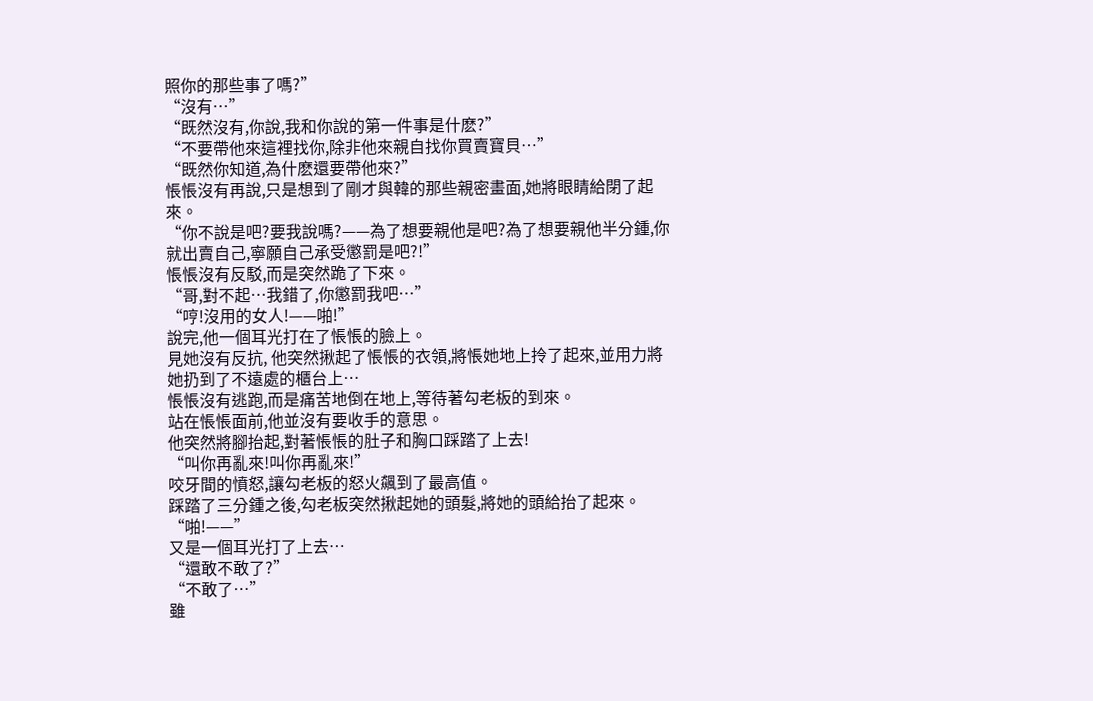照你的那些事了嗎?”
“沒有…”
“既然沒有,你說,我和你說的第一件事是什麽?”
“不要帶他來這裡找你,除非他來親自找你買賣寶貝…”
“既然你知道,為什麽還要帶他來?”
悵悵沒有再說,只是想到了剛才與韓的那些親密畫面,她將眼睛給閉了起來。
“你不說是吧?要我說嗎?——為了想要親他是吧?為了想要親他半分鍾,你就出賣自己,寧願自己承受懲罰是吧?!”
悵悵沒有反駁,而是突然跪了下來。
“哥,對不起…我錯了,你懲罰我吧…”
“哼!沒用的女人!——啪!”
說完,他一個耳光打在了悵悵的臉上。
見她沒有反抗, 他突然揪起了悵悵的衣領,將悵她地上拎了起來,並用力將她扔到了不遠處的櫃台上…
悵悵沒有逃跑,而是痛苦地倒在地上,等待著勾老板的到來。
站在悵悵面前,他並沒有要收手的意思。
他突然將腳抬起,對著悵悵的肚子和胸口踩踏了上去!
“叫你再亂來!叫你再亂來!”
咬牙間的憤怒,讓勾老板的怒火飆到了最高值。
踩踏了三分鍾之後,勾老板突然揪起她的頭髮,將她的頭給抬了起來。
“啪!——”
又是一個耳光打了上去…
“還敢不敢了?”
“不敢了…”
雖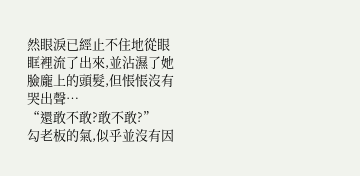然眼淚已經止不住地從眼眶裡流了出來,並沾濕了她臉龐上的頭髮,但悵悵沒有哭出聲…
“還敢不敢?敢不敢?”
勾老板的氣,似乎並沒有因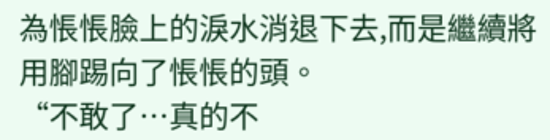為悵悵臉上的淚水消退下去,而是繼續將用腳踢向了悵悵的頭。
“不敢了…真的不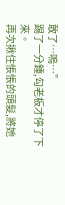敢了…嗚…”
踢了一分鍾,勾老板才停了下來。
再次揪住悵悵的頭髮,將她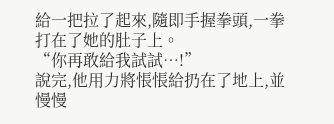給一把拉了起來,隨即手握拳頭,一拳打在了她的肚子上。
“你再敢給我試試…!”
說完,他用力將悵悵給扔在了地上,並慢慢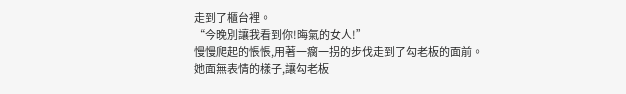走到了櫃台裡。
“今晚別讓我看到你!晦氣的女人!”
慢慢爬起的悵悵,用著一瘸一拐的步伐走到了勾老板的面前。
她面無表情的樣子,讓勾老板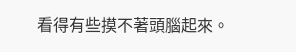看得有些摸不著頭腦起來。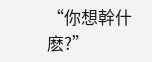“你想幹什麽?”